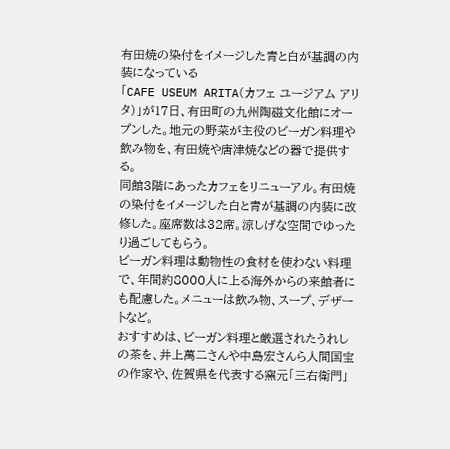有田焼の染付をイメージした青と白が基調の内装になっている
「CAFE USEUM ARITA(カフェ ユージアム アリタ)」が17日、有田町の九州陶磁文化館にオープンした。地元の野菜が主役のビーガン料理や飲み物を、有田焼や唐津焼などの器で提供する。
同館3階にあったカフェをリニューアル。有田焼の染付をイメージした白と青が基調の内装に改修した。座席数は32席。涼しげな空間でゆったり過ごしてもらう。
ビーガン料理は動物性の食材を使わない料理で、年間約8000人に上る海外からの来館者にも配慮した。メニューは飲み物、スープ、デザートなど。
おすすめは、ビーガン料理と厳選されたうれしの茶を、井上萬二さんや中島宏さんら人間国宝の作家や、佐賀県を代表する窯元「三右衛門」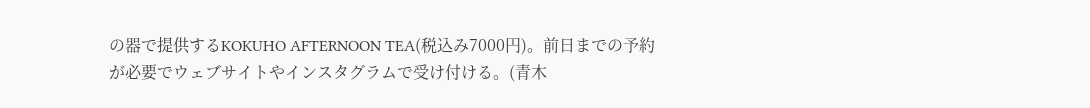の器で提供するKOKUHO AFTERNOON TEA(税込み7000円)。前日までの予約が必要でウェブサイトやインスタグラムで受け付ける。(青木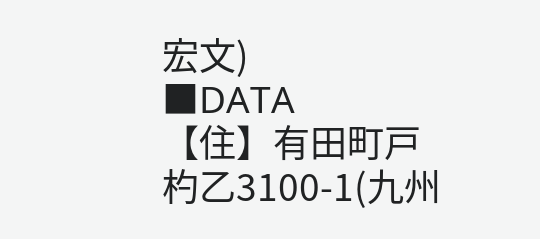宏文)
■DATA
【住】有田町戸杓乙3100-1(九州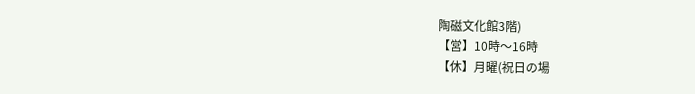陶磁文化館3階)
【営】10時〜16時
【休】月曜(祝日の場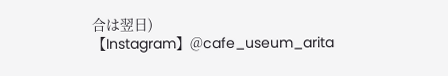合は翌日)
【Instagram】@cafe_useum_arita